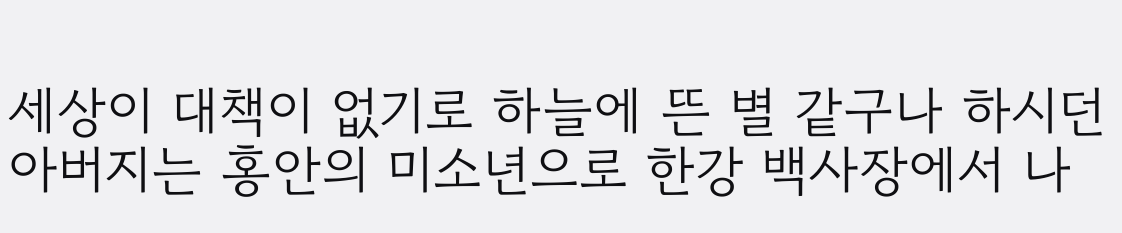세상이 대책이 없기로 하늘에 뜬 별 같구나 하시던 아버지는 홍안의 미소년으로 한강 백사장에서 나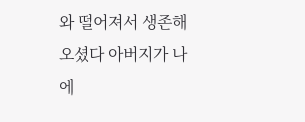와 떨어져서 생존해 오셨다 아버지가 나에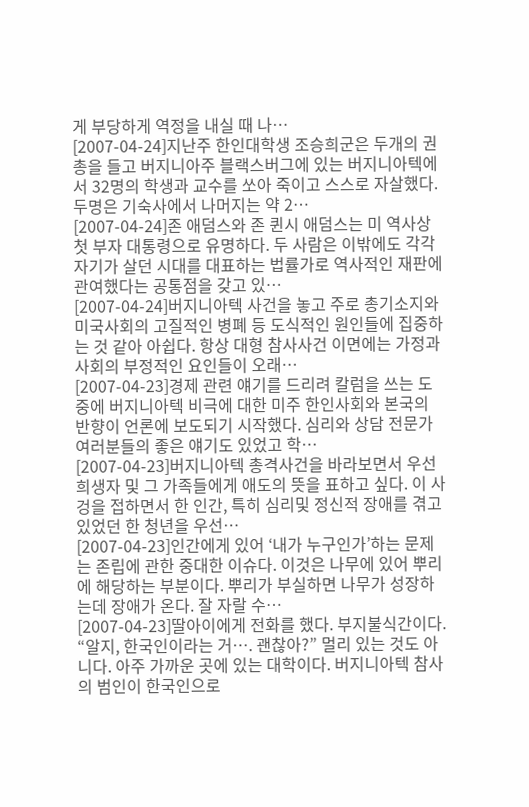게 부당하게 역정을 내실 때 나…
[2007-04-24]지난주 한인대학생 조승희군은 두개의 권총을 들고 버지니아주 블랙스버그에 있는 버지니아텍에서 32명의 학생과 교수를 쏘아 죽이고 스스로 자살했다. 두명은 기숙사에서 나머지는 약 2…
[2007-04-24]존 애덤스와 존 퀸시 애덤스는 미 역사상 첫 부자 대통령으로 유명하다. 두 사람은 이밖에도 각각 자기가 살던 시대를 대표하는 법률가로 역사적인 재판에 관여했다는 공통점을 갖고 있…
[2007-04-24]버지니아텍 사건을 놓고 주로 총기소지와 미국사회의 고질적인 병폐 등 도식적인 원인들에 집중하는 것 같아 아쉽다. 항상 대형 참사사건 이면에는 가정과 사회의 부정적인 요인들이 오래…
[2007-04-23]경제 관련 얘기를 드리려 칼럼을 쓰는 도중에 버지니아텍 비극에 대한 미주 한인사회와 본국의 반향이 언론에 보도되기 시작했다. 심리와 상담 전문가 여러분들의 좋은 얘기도 있었고 학…
[2007-04-23]버지니아텍 총격사건을 바라보면서 우선 희생자 및 그 가족들에게 애도의 뜻을 표하고 싶다. 이 사겅을 접하면서 한 인간, 특히 심리및 정신적 장애를 겪고 있었던 한 청년을 우선…
[2007-04-23]인간에게 있어 ‘내가 누구인가’하는 문제는 존립에 관한 중대한 이슈다. 이것은 나무에 있어 뿌리에 해당하는 부분이다. 뿌리가 부실하면 나무가 성장하는데 장애가 온다. 잘 자랄 수…
[2007-04-23]딸아이에게 전화를 했다. 부지불식간이다. “알지, 한국인이라는 거…. 괜찮아?” 멀리 있는 것도 아니다. 아주 가까운 곳에 있는 대학이다. 버지니아텍 참사의 범인이 한국인으로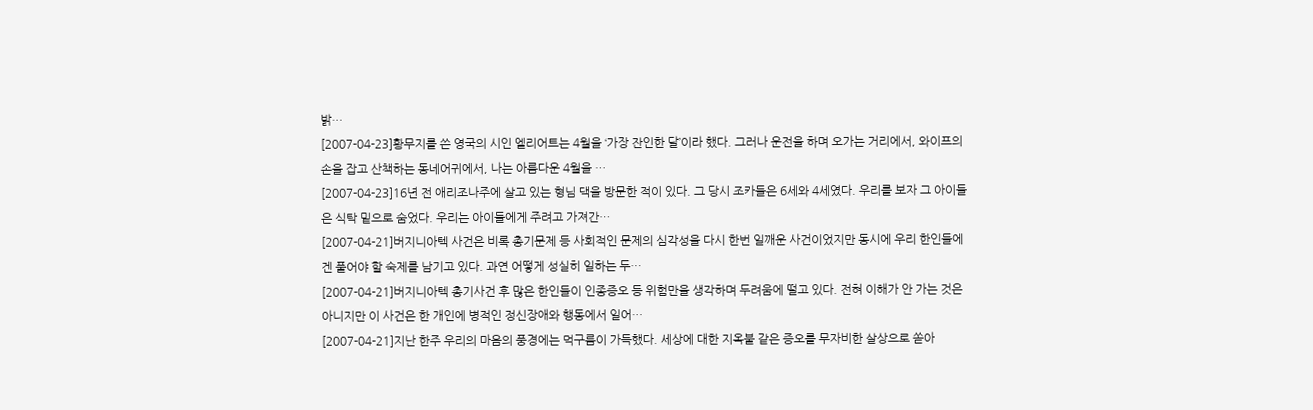밝…
[2007-04-23]황무지를 쓴 영국의 시인 엘리어트는 4월을 ‘가장 잔인한 달’이라 했다. 그러나 운전을 하며 오가는 거리에서, 와이프의 손을 잡고 산책하는 동네어귀에서, 나는 아름다운 4월을 …
[2007-04-23]16년 전 애리조나주에 살고 있는 형님 댁을 방문한 적이 있다. 그 당시 조카들은 6세와 4세였다. 우리를 보자 그 아이들은 식탁 밑으로 숨었다. 우리는 아이들에게 주려고 가져간…
[2007-04-21]버지니아텍 사건은 비록 총기문제 등 사회적인 문제의 심각성을 다시 한번 일깨운 사건이었지만 동시에 우리 한인들에겐 풀어야 할 숙제를 남기고 있다. 과연 어떻게 성실히 일하는 두…
[2007-04-21]버지니아텍 총기사건 후 많은 한인들이 인종증오 등 위험만을 생각하며 두려움에 떨고 있다. 전혀 이해가 안 가는 것은 아니지만 이 사건은 한 개인에 병적인 정신장애와 행동에서 일어…
[2007-04-21]지난 한주 우리의 마음의 풍경에는 먹구름이 가득했다. 세상에 대한 지옥불 같은 증오를 무자비한 살상으로 쏟아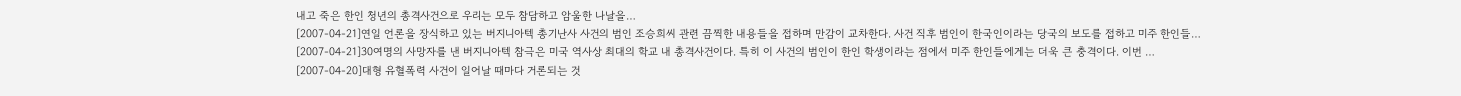내고 죽은 한인 청년의 총격사건으로 우리는 모두 참담하고 암울한 나날을…
[2007-04-21]연일 언론을 장식하고 있는 버지니아텍 총기난사 사건의 범인 조승희씨 관련 끔찍한 내용들을 접하며 만감이 교차한다. 사건 직후 범인이 한국인이라는 당국의 보도를 접하고 미주 한인들…
[2007-04-21]30여명의 사망자를 낸 버지니아텍 참극은 미국 역사상 최대의 학교 내 총격사건이다. 특히 이 사건의 범인이 한인 학생이라는 점에서 미주 한인들에게는 더욱 큰 충격이다. 이번 …
[2007-04-20]대형 유혈폭력 사건이 일어날 때마다 거론되는 것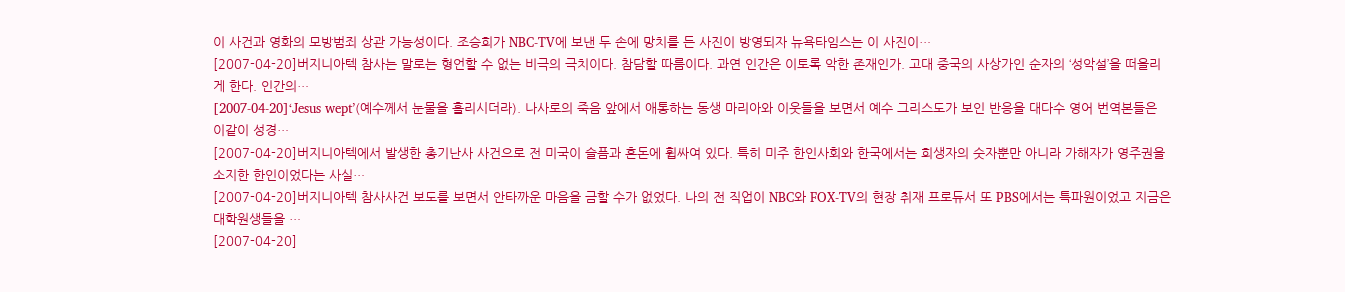이 사건과 영화의 모방범죄 상관 가능성이다. 조승희가 NBC-TV에 보낸 두 손에 망치를 든 사진이 방영되자 뉴욕타임스는 이 사진이…
[2007-04-20]버지니아텍 참사는 말로는 형언할 수 없는 비극의 극치이다. 참담할 따름이다. 과연 인간은 이토록 악한 존재인가. 고대 중국의 사상가인 순자의 ‘성악설’을 떠올리게 한다. 인간의…
[2007-04-20]‘Jesus wept’(예수께서 눈물을 흘리시더라). 나사로의 죽음 앞에서 애통하는 동생 마리아와 이웃들을 보면서 예수 그리스도가 보인 반응을 대다수 영어 번역본들은 이같이 성경…
[2007-04-20]버지니아텍에서 발생한 총기난사 사건으로 전 미국이 슬픔과 혼돈에 휩싸여 있다. 특히 미주 한인사회와 한국에서는 희생자의 숫자뿐만 아니라 가해자가 영주권을 소지한 한인이었다는 사실…
[2007-04-20]버지니아텍 참사사건 보도를 보면서 안타까운 마음을 금할 수가 없었다. 나의 전 직업이 NBC와 FOX-TV의 현장 취재 프로듀서 또 PBS에서는 특파원이었고 지금은 대학원생들을 …
[2007-04-20]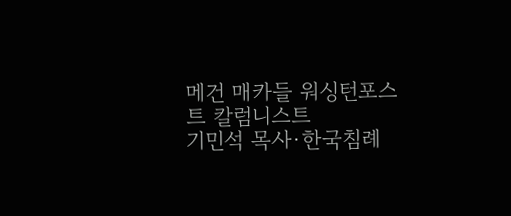메건 매카들 워싱턴포스트 칼럼니스트
기민석 목사·한국침례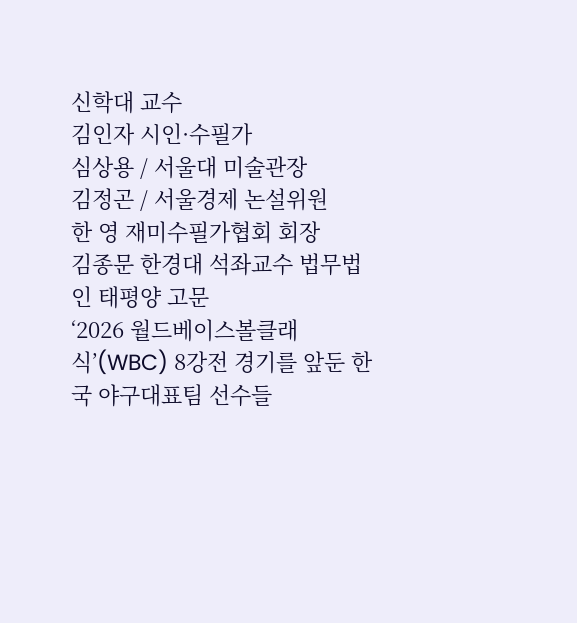신학대 교수
김인자 시인·수필가
심상용 / 서울대 미술관장
김정곤 / 서울경제 논설위원
한 영 재미수필가협회 회장
김종문 한경대 석좌교수 법무법인 태평양 고문
‘2026 월드베이스볼클래식’(WBC) 8강전 경기를 앞둔 한국 야구대표팀 선수들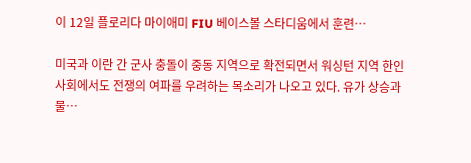이 12일 플로리다 마이애미 FIU 베이스볼 스타디움에서 훈련…

미국과 이란 간 군사 충돌이 중동 지역으로 확전되면서 워싱턴 지역 한인사회에서도 전쟁의 여파를 우려하는 목소리가 나오고 있다. 유가 상승과 물…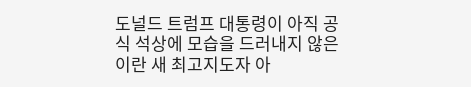도널드 트럼프 대통령이 아직 공식 석상에 모습을 드러내지 않은 이란 새 최고지도자 아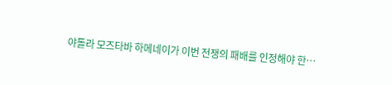야톨라 모즈타바 하메네이가 이번 전쟁의 패배를 인정해야 한…